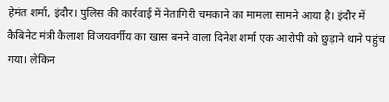हेमंत शर्मा, इंदौर। पुलिस की कार्रवाई में नेतागिरी चमकाने का मामला सामने आया है। इंदौर में कैबिनेट मंत्री कैलाश विजयवर्गीय का खास बनने वाला दिनेश शर्मा एक आरोपी को छुड़ाने थाने पहुंच गया। लेकिन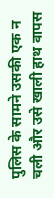पुलिस के सामने उसकी एक न चली और उसे खाली हाथ वापस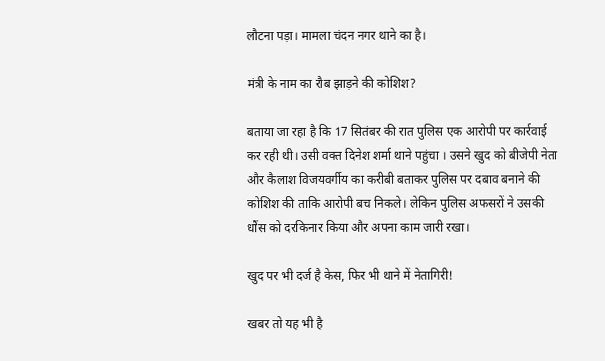लौटना पड़ा। मामला चंदन नगर थाने का है।

मंत्री के नाम का रौब झाड़ने की कोशिश?

बताया जा रहा है कि 17 सितंबर की रात पुलिस एक आरोपी पर कार्रवाई कर रही थी। उसी वक्त दिनेश शर्मा थाने पहुंचा । उसने खुद को बीजेपी नेता और कैलाश विजयवर्गीय का करीबी बताकर पुलिस पर दबाव बनाने की कोशिश की ताकि आरोपी बच निकले। लेकिन पुलिस अफसरों ने उसकी धौंस को दरकिनार किया और अपना काम जारी रखा।

खुद पर भी दर्ज है केस, फिर भी थाने में नेतागिरी!

खबर तो यह भी है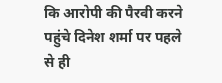कि आरोपी की पैरवी करने पहुंचे दिनेश शर्मा पर पहले से ही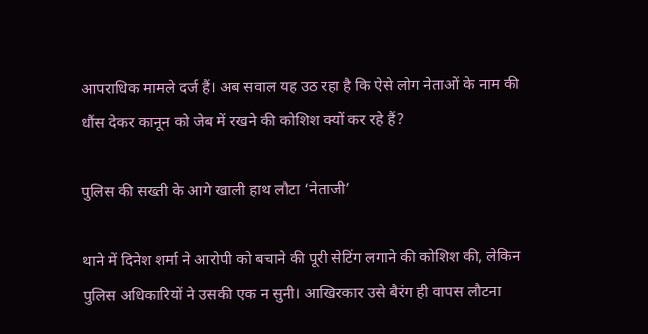आपराधिक मामले दर्ज हैं। अब सवाल यह उठ रहा है कि ऐसे लोग नेताओं के नाम की धौंस देकर कानून को जेब में रखने की कोशिश क्यों कर रहे हैं?

पुलिस की सख्ती के आगे खाली हाथ लौटा ‘नेताजी’

थाने में दिनेश शर्मा ने आरोपी को बचाने की पूरी सेटिंग लगाने की कोशिश की, लेकिन पुलिस अधिकारियों ने उसकी एक न सुनी। आखिरकार उसे बैरंग ही वापस लौटना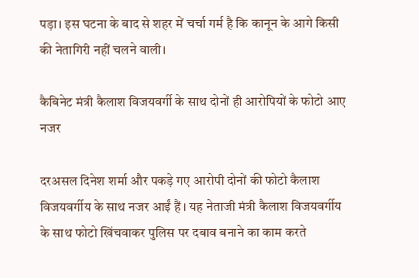पड़ा। इस घटना के बाद से शहर में चर्चा गर्म है कि कानून के आगे किसी की नेतागिरी नहीं चलने वाली।

कैबिनेट मंत्री कैलाश विजयवर्गी के साथ दोनों ही आरोपियों के फोटो आए नजर

दरअसल दिनेश शर्मा और पकड़े गए आरोपी दोनों की फोटो कैलाश विजयवर्गीय के साथ नजर आईं हैं । यह नेताजी मंत्री कैलाश विजयवर्गीय के साथ फोटो खिंचवाकर पुलिस पर दबाव बनाने का काम करते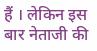हैं । लेकिन इस बार नेताजी की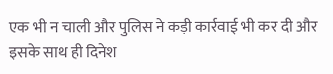एक भी न चाली और पुलिस ने कड़ी कार्रवाई भी कर दी और इसके साथ ही दिनेश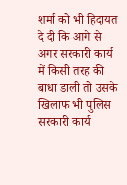शर्मा को भी हिदायत दे दी कि आगे से अगर सरकारी कार्य में किसी तरह की बाधा डाली तो उसके खिलाफ भी पुलिस सरकारी कार्य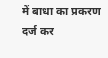में बाधा का प्रकरण दर्ज कर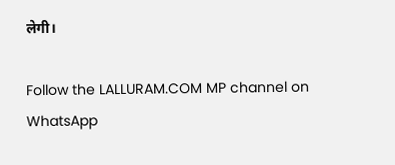लेगी।

Follow the LALLURAM.COM MP channel on WhatsApp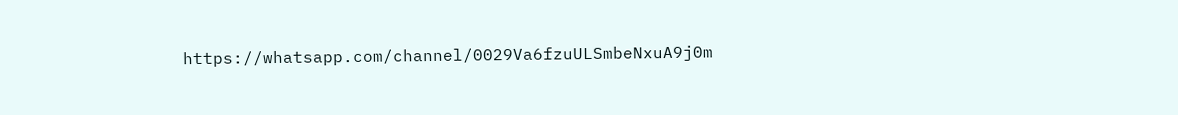https://whatsapp.com/channel/0029Va6fzuULSmbeNxuA9j0m